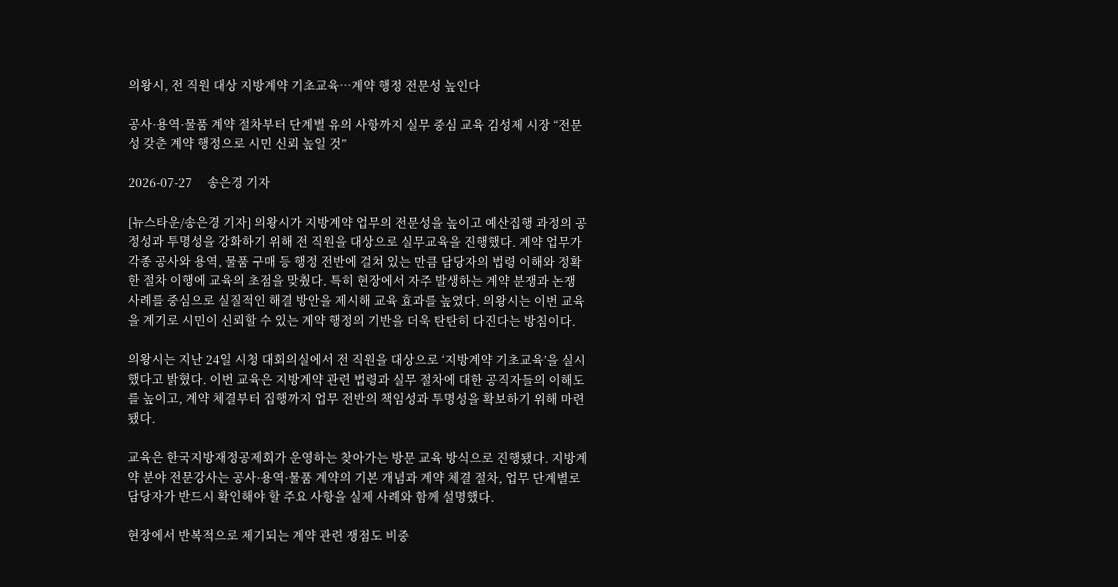의왕시, 전 직원 대상 지방계약 기초교육…계약 행정 전문성 높인다

공사·용역·물품 계약 절차부터 단계별 유의 사항까지 실무 중심 교육 김성제 시장 “전문성 갖춘 계약 행정으로 시민 신뢰 높일 것”

2026-07-27     송은경 기자

[뉴스타운/송은경 기자] 의왕시가 지방계약 업무의 전문성을 높이고 예산집행 과정의 공정성과 투명성을 강화하기 위해 전 직원을 대상으로 실무교육을 진행했다. 계약 업무가 각종 공사와 용역, 물품 구매 등 행정 전반에 걸쳐 있는 만큼 담당자의 법령 이해와 정확한 절차 이행에 교육의 초점을 맞췄다. 특히 현장에서 자주 발생하는 계약 분쟁과 논쟁 사례를 중심으로 실질적인 해결 방안을 제시해 교육 효과를 높였다. 의왕시는 이번 교육을 계기로 시민이 신뢰할 수 있는 계약 행정의 기반을 더욱 탄탄히 다진다는 방침이다.

의왕시는 지난 24일 시청 대회의실에서 전 직원을 대상으로 ‘지방계약 기초교육’을 실시했다고 밝혔다. 이번 교육은 지방계약 관련 법령과 실무 절차에 대한 공직자들의 이해도를 높이고, 계약 체결부터 집행까지 업무 전반의 책임성과 투명성을 확보하기 위해 마련됐다.

교육은 한국지방재정공제회가 운영하는 찾아가는 방문 교육 방식으로 진행됐다. 지방계약 분야 전문강사는 공사·용역·물품 계약의 기본 개념과 계약 체결 절차, 업무 단계별로 담당자가 반드시 확인해야 할 주요 사항을 실제 사례와 함께 설명했다.

현장에서 반복적으로 제기되는 계약 관련 쟁점도 비중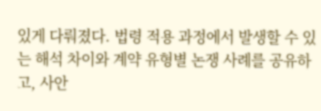있게 다뤄졌다. 법령 적용 과정에서 발생할 수 있는 해석 차이와 계약 유형별 논쟁 사례를 공유하고, 사안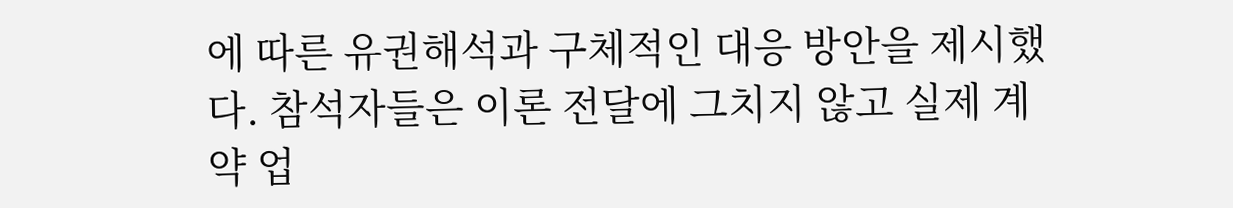에 따른 유권해석과 구체적인 대응 방안을 제시했다. 참석자들은 이론 전달에 그치지 않고 실제 계약 업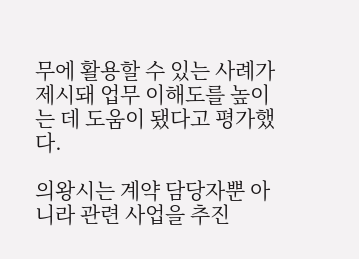무에 활용할 수 있는 사례가 제시돼 업무 이해도를 높이는 데 도움이 됐다고 평가했다.

의왕시는 계약 담당자뿐 아니라 관련 사업을 추진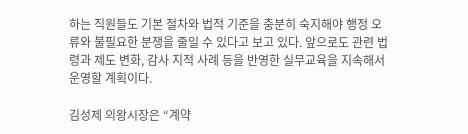하는 직원들도 기본 절차와 법적 기준을 충분히 숙지해야 행정 오류와 불필요한 분쟁을 줄일 수 있다고 보고 있다. 앞으로도 관련 법령과 제도 변화, 감사 지적 사례 등을 반영한 실무교육을 지속해서 운영할 계획이다.

김성제 의왕시장은 “계약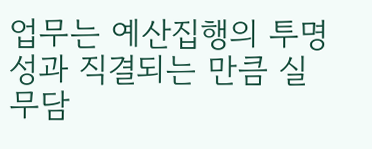업무는 예산집행의 투명성과 직결되는 만큼 실무담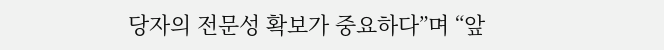당자의 전문성 확보가 중요하다”며 “앞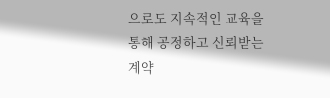으로도 지속적인 교육을 통해 공정하고 신뢰받는 계약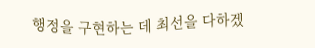행정을 구현하는 데 최선을 다하겠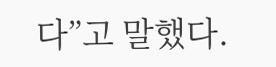다”고 말했다.